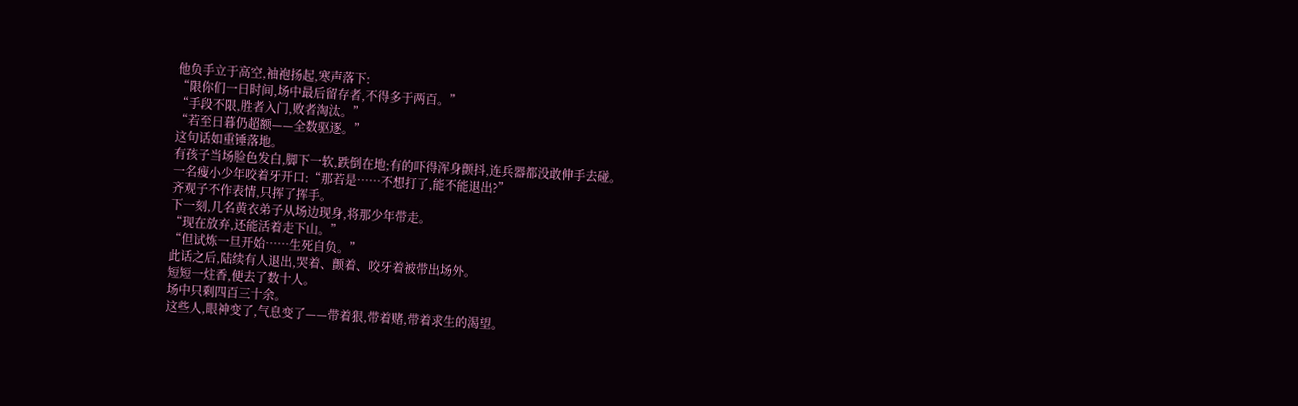他负手立于高空,袖袍扬起,寒声落下:
“限你们一日时间,场中最后留存者,不得多于两百。”
“手段不限,胜者入门,败者淘汰。”
“若至日暮仍超额——全数驱逐。”
这句话如重锤落地。
有孩子当场脸色发白,脚下一软,跌倒在地;有的吓得浑身颤抖,连兵器都没敢伸手去碰。
一名瘦小少年咬着牙开口:“那若是……不想打了,能不能退出?”
齐观子不作表情,只挥了挥手。
下一刻,几名黄衣弟子从场边现身,将那少年带走。
“现在放弃,还能活着走下山。”
“但试炼一旦开始……生死自负。”
此话之后,陆续有人退出,哭着、颤着、咬牙着被带出场外。
短短一炷香,便去了数十人。
场中只剩四百三十余。
这些人,眼神变了,气息变了——带着狠,带着赌,带着求生的渴望。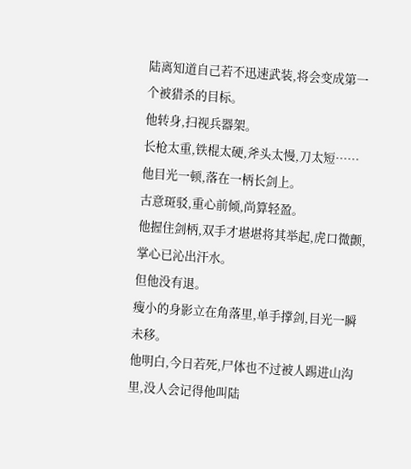陆离知道自己若不迅速武装,将会变成第一个被猎杀的目标。
他转身,扫视兵器架。
长枪太重,铁棍太硬,斧头太慢,刀太短……
他目光一顿,落在一柄长剑上。
古意斑驳,重心前倾,尚算轻盈。
他握住剑柄,双手才堪堪将其举起,虎口微颤,掌心已沁出汗水。
但他没有退。
瘦小的身影立在角落里,单手撑剑,目光一瞬未移。
他明白,今日若死,尸体也不过被人踢进山沟里,没人会记得他叫陆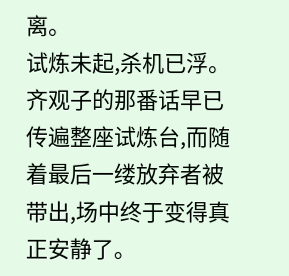离。
试炼未起,杀机已浮。
齐观子的那番话早已传遍整座试炼台,而随着最后一缕放弃者被带出,场中终于变得真正安静了。